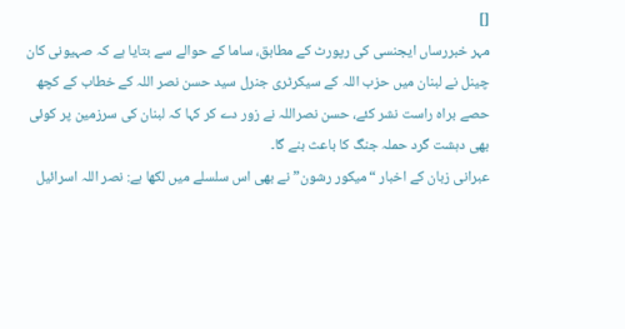[]
مہر خبررساں ایجنسی کی رپورٹ کے مطابق، ساما کے حوالے سے بتایا ہے کہ صہیونی کان چینل نے لبنان میں حزب اللہ کے سیکرٹری جنرل سید حسن نصر اللہ کے خطاب کے کچھ حصے براہ راست نشر کئے، حسن نصراللہ نے زور دے کر کہا کہ لبنان کی سرزمین پر کوئی بھی دہشت گرد حملہ جنگ کا باعث بنے گا۔
عبرانی زبان کے اخبار “میکور رشون” نے بھی اس سلسلے میں لکھا ہے: نصر اللہ اسرائیل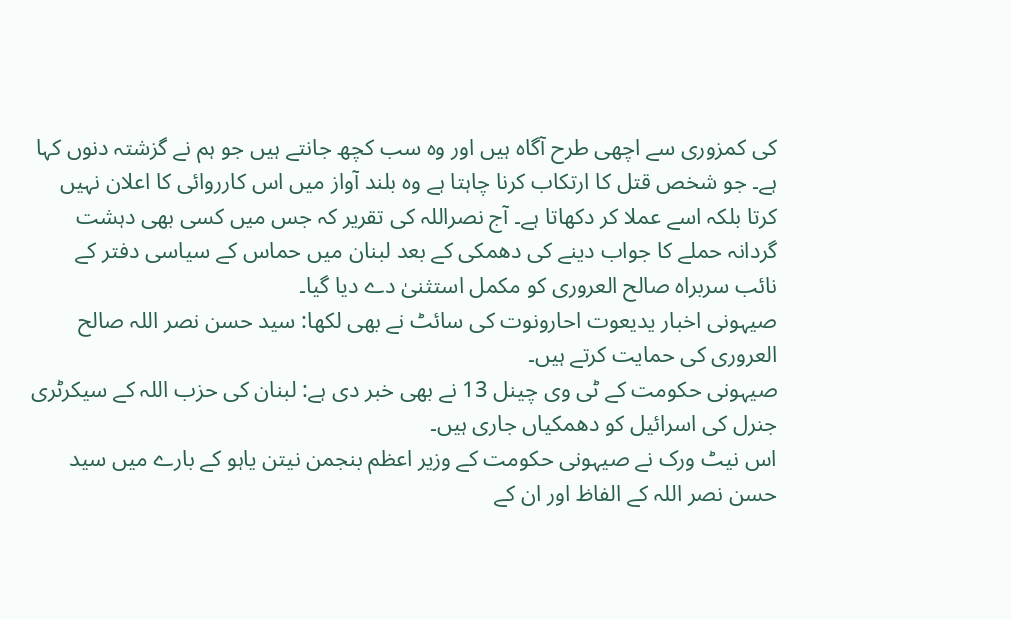کی کمزوری سے اچھی طرح آگاہ ہیں اور وہ سب کچھ جانتے ہیں جو ہم نے گزشتہ دنوں کہا ہے۔ جو شخص قتل کا ارتکاب کرنا چاہتا ہے وہ بلند آواز میں اس کارروائی کا اعلان نہیں کرتا بلکہ اسے عملا کر دکھاتا ہے۔ آج نصراللہ کی تقریر کہ جس میں کسی بھی دہشت گردانہ حملے کا جواب دینے کی دھمکی کے بعد لبنان میں حماس کے سیاسی دفتر کے نائب سربراہ صالح العروری کو مکمل استثنیٰ دے دیا گیا۔
صیہونی اخبار یدیعوت احارونوت کی سائٹ نے بھی لکھا: سید حسن نصر اللہ صالح العروری کی حمایت کرتے ہیں۔
صیہونی حکومت کے ٹی وی چینل 13 نے بھی خبر دی ہے: لبنان کی حزب اللہ کے سیکرٹری جنرل کی اسرائیل کو دھمکیاں جاری ہیں۔
اس نیٹ ورک نے صیہونی حکومت کے وزیر اعظم بنجمن نیتن یاہو کے بارے میں سید حسن نصر اللہ کے الفاظ اور ان کے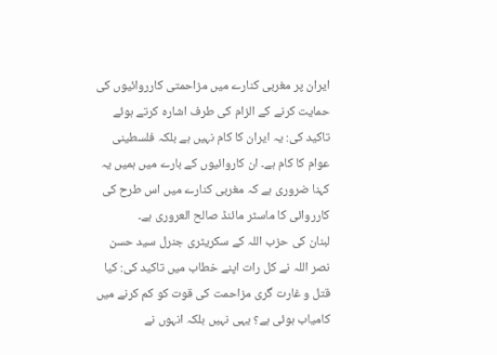ایران پر مغربی کنارے میں مزاحمتی کارروائیوں کی حمایت کرنے کے الزام کی طرف اشارہ کرتے ہوئے تاکید کی: یہ ایران کا کام نہیں ہے بلکہ فلسطینی عوام کا کام ہے۔ ان کاروائیوں کے بارے میں ہمیں یہ کہنا ضروری ہے کہ مغربی کنارے میں اس طرح کی کارروائی کا ماسٹر مائنڈ صالح العروری ہے۔
لبنان کی حزب اللہ کے سکریٹری جنرل سید حسن نصر اللہ نے کل رات اپنے خطاب میں تاکید کی: کیا قتل و غارت گری مزاحمت کی قوت کو کم کرنے میں کامیاب ہوئی ہے؟ یہی نہیں بلکہ انہوں نے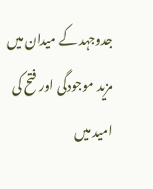جدوجہد کے میدان میں مزید موجودگی اور فتح کی امید میں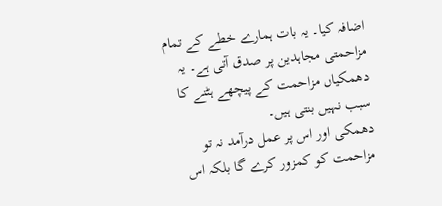اضافہ کیا۔ یہ بات ہمارے خطے کے تمام مزاحمتی مجاہدین پر صدق آتی ہے۔ یہ دھمکیاں مزاحمت کے پیچھے ہٹنے کا سبب نہیں بنتی ہیں۔
دھمکی اور اس پر عمل درآمد نہ تو مزاحمت کو کمزور کرے گا بلکہ اس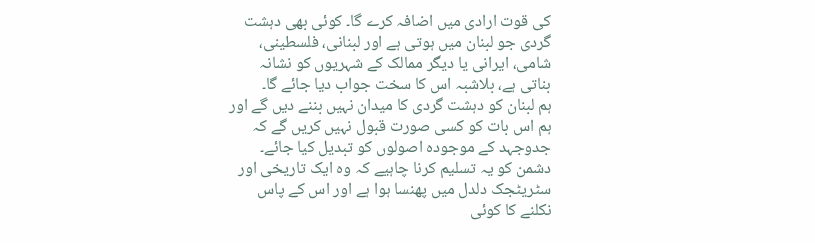کی قوت ارادی میں اضافہ کرے گا۔ کوئی بھی دہشت گردی جو لبنان میں ہوتی ہے اور لبنانی، فلسطینی، شامی، ایرانی یا دیگر ممالک کے شہریوں کو نشانہ بناتی ہے، بلاشبہ اس کا سخت جواب دیا جائے گا۔
ہم لبنان کو دہشت گردی کا میدان نہیں بننے دیں گے اور ہم اس بات کو کسی صورت قبول نہیں کریں گے کہ جدوجہد کے موجودہ اصولوں کو تبدیل کیا جائے۔ دشمن کو یہ تسلیم کرنا چاہیے کہ وہ ایک تاریخی اور سٹریٹجک دلدل میں پھنسا ہوا ہے اور اس کے پاس نکلنے کا کوئی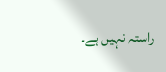راستہ نہیں ہے۔